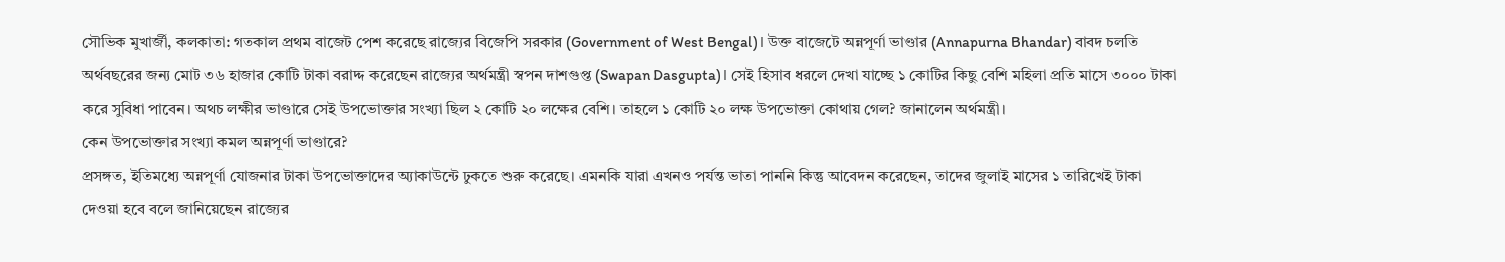সৌভিক মুখার্জী, কলকাতা: গতকাল প্রথম বাজেট পেশ করেছে রাজ্যের বিজেপি সরকার (Government of West Bengal)। উক্ত বাজেটে অন্নপূর্ণা ভাণ্ডার (Annapurna Bhandar) বাবদ চলতি অর্থবছরের জন্য মোট ৩৬ হাজার কোটি টাকা বরাদ্দ করেছেন রাজ্যের অর্থমন্ত্রী স্বপন দাশগুপ্ত (Swapan Dasgupta)। সেই হিসাব ধরলে দেখা যাচ্ছে ১ কোটির কিছু বেশি মহিলা প্রতি মাসে ৩০০০ টাকা করে সুবিধা পাবেন। অথচ লক্ষীর ভাণ্ডারে সেই উপভোক্তার সংখ্যা ছিল ২ কোটি ২০ লক্ষের বেশি। তাহলে ১ কোটি ২০ লক্ষ উপভোক্তা কোথায় গেল? জানালেন অর্থমন্ত্রী।
কেন উপভোক্তার সংখ্যা কমল অন্নপূর্ণা ভাণ্ডারে?
প্রসঙ্গত, ইতিমধ্যে অন্নপূর্ণা যোজনার টাকা উপভোক্তাদের অ্যাকাউন্টে ঢুকতে শুরু করেছে। এমনকি যারা এখনও পর্যন্ত ভাতা পাননি কিন্তু আবেদন করেছেন, তাদের জুলাই মাসের ১ তারিখেই টাকা দেওয়া হবে বলে জানিয়েছেন রাজ্যের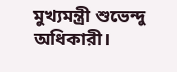মুখ্যমন্ত্রী শুভেন্দু অধিকারী।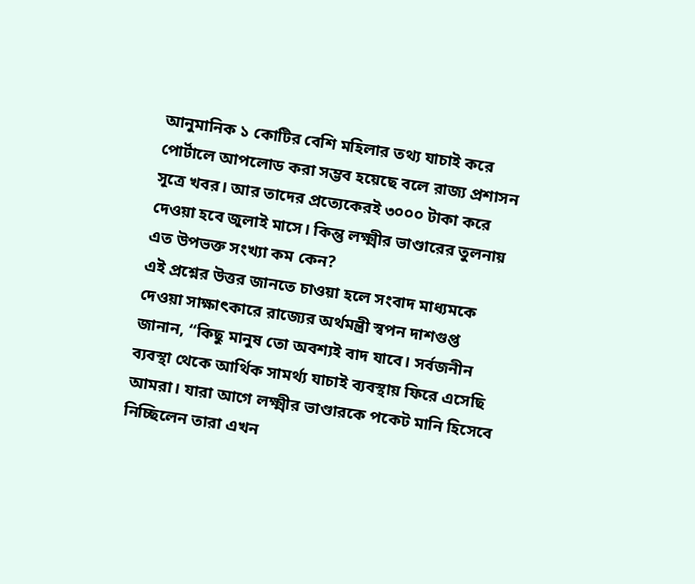আনুমানিক ১ কোটির বেশি মহিলার তথ্য যাচাই করে পোর্টালে আপলোড করা সম্ভব হয়েছে বলে রাজ্য প্রশাসন সূত্রে খবর। আর তাদের প্রত্যেকেরই ৩০০০ টাকা করে দেওয়া হবে জুলাই মাসে। কিন্তু লক্ষ্মীর ভাণ্ডারের তুলনায় এত উপভক্ত সংখ্যা কম কেন?
এই প্রশ্নের উত্তর জানতে চাওয়া হলে সংবাদ মাধ্যমকে দেওয়া সাক্ষাৎকারে রাজ্যের অর্থমন্ত্রী স্বপন দাশগুপ্ত জানান, “কিছু মানুষ তো অবশ্যই বাদ যাবে। সর্বজনীন ব্যবস্থা থেকে আর্থিক সামর্থ্য যাচাই ব্যবস্থায় ফিরে এসেছি আমরা। যারা আগে লক্ষ্মীর ভাণ্ডারকে পকেট মানি হিসেবে নিচ্ছিলেন তারা এখন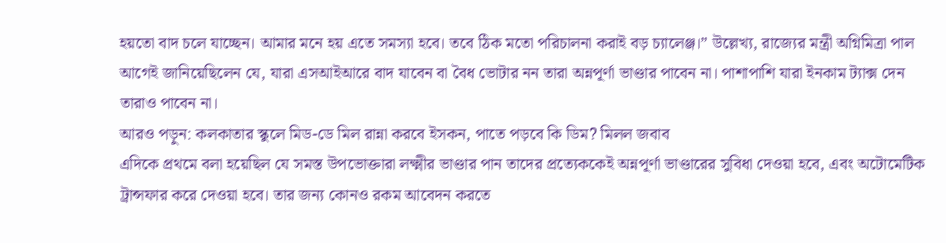হয়তো বাদ চলে যাচ্ছেন। আমার মনে হয় এতে সমস্যা হবে। তবে ঠিক মতো পরিচালনা করাই বড় চ্যালেঞ্জ।” উল্লেখ্য, রাজ্যের মন্ত্রী অগ্নিমিত্রা পাল আগেই জানিয়েছিলেন যে, যারা এসআইআরে বাদ যাবেন বা বৈধ ভোটার নন তারা অন্নপূর্ণা ভাণ্ডার পাবেন না। পাশাপাশি যারা ইনকাম ট্যাক্স দেন তারাও পাবেন না।
আরও পড়ুন: কলকাতার স্কুলে মিড-ডে মিল রান্না করবে ইসকন, পাতে পড়বে কি ডিম? মিলল জবাব
এদিকে প্রথমে বলা হয়েছিল যে সমস্ত উপভোক্তারা লক্ষ্মীর ভাণ্ডার পান তাদের প্রত্যেককেই অন্নপূর্ণা ভাণ্ডারের সুবিধা দেওয়া হবে, এবং অটোমেটিক ট্রান্সফার করে দেওয়া হবে। তার জন্য কোনও রকম আবেদন করতে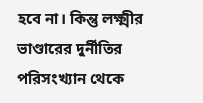হবে না। কিন্তু লক্ষ্মীর ভাণ্ডারের দুর্নীতির পরিসংখ্যান থেকে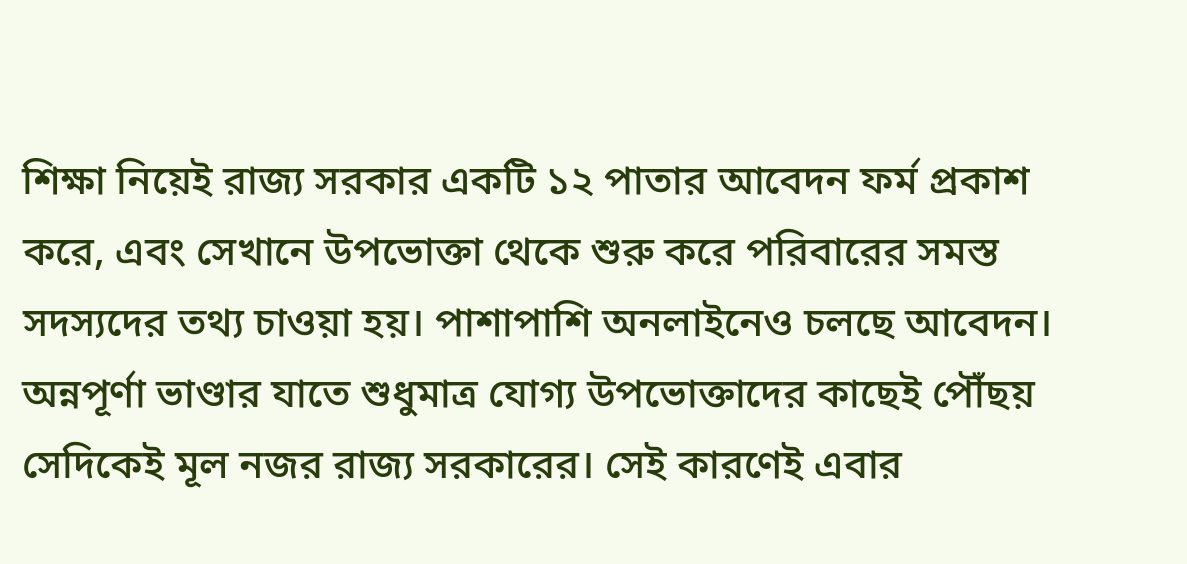শিক্ষা নিয়েই রাজ্য সরকার একটি ১২ পাতার আবেদন ফর্ম প্রকাশ করে, এবং সেখানে উপভোক্তা থেকে শুরু করে পরিবারের সমস্ত সদস্যদের তথ্য চাওয়া হয়। পাশাপাশি অনলাইনেও চলছে আবেদন। অন্নপূর্ণা ভাণ্ডার যাতে শুধুমাত্র যোগ্য উপভোক্তাদের কাছেই পৌঁছয় সেদিকেই মূল নজর রাজ্য সরকারের। সেই কারণেই এবার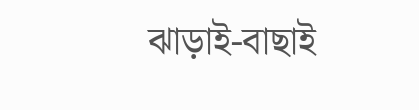ঝাড়াই-বাছাই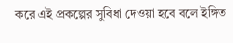করে এই প্রকল্পের সুবিধা দেওয়া হবে বলে ইঙ্গিত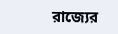রাজ্যের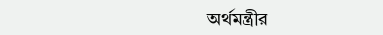অর্থমন্ত্রীর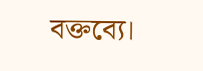বক্তব্যে।